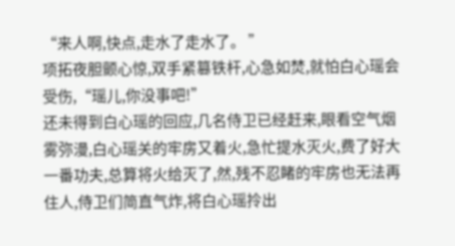“来人啊,快点,走水了走水了。 ”
项拓夜胆颤心惊,双手紧篡铁杆,心急如焚,就怕白心瑶会受伤,“瑶儿,你没事吧!”
还未得到白心瑶的回应,几名侍卫已经赶来,眼看空气烟雾弥漫,白心瑶关的牢房又着火,急忙提水灭火,费了好大一番功夫,总算将火给灭了,然,残不忍睹的牢房也无法再住人,侍卫们简直气炸,将白心瑶拎出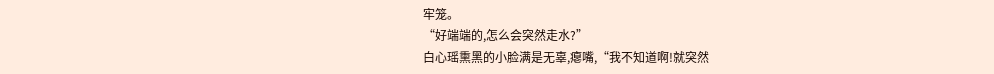牢笼。
“好端端的,怎么会突然走水?”
白心瑶熏黑的小脸满是无辜,瘪嘴,“我不知道啊!就突然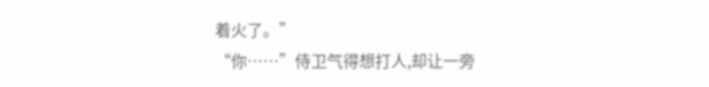着火了。”
“你……”侍卫气得想打人,却让一旁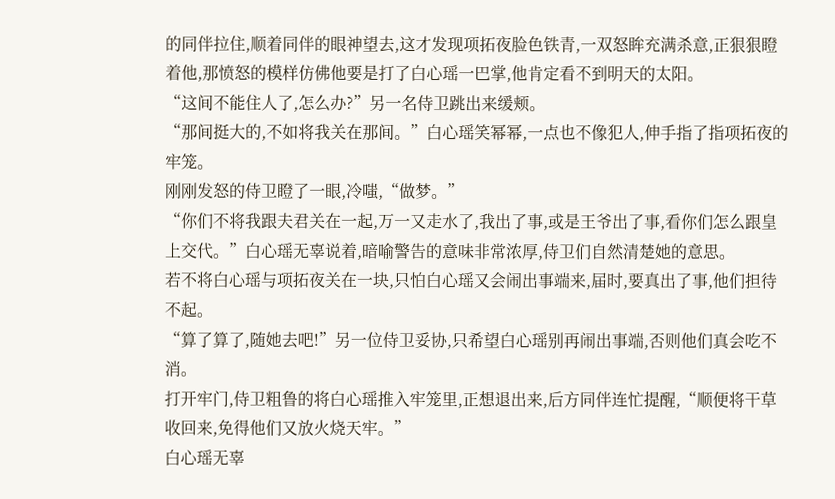的同伴拉住,顺着同伴的眼神望去,这才发现项拓夜脸色铁青,一双怒眸充满杀意,正狠狠瞪着他,那愤怒的模样仿佛他要是打了白心瑶一巴掌,他肯定看不到明天的太阳。
“这间不能住人了,怎么办?”另一名侍卫跳出来缓颊。
“那间挺大的,不如将我关在那间。”白心瑶笑幂幂,一点也不像犯人,伸手指了指项拓夜的牢笼。
刚刚发怒的侍卫瞪了一眼,冷嗤,“做梦。”
“你们不将我跟夫君关在一起,万一又走水了,我出了事,或是王爷出了事,看你们怎么跟皇上交代。”白心瑶无辜说着,暗喻警告的意味非常浓厚,侍卫们自然清楚她的意思。
若不将白心瑶与项拓夜关在一块,只怕白心瑶又会闹出事端来,届时,要真出了事,他们担待不起。
“算了算了,随她去吧!”另一位侍卫妥协,只希望白心瑶别再闹出事端,否则他们真会吃不消。
打开牢门,侍卫粗鲁的将白心瑶推入牢笼里,正想退出来,后方同伴连忙提醒,“顺便将干草收回来,免得他们又放火烧天牢。”
白心瑶无辜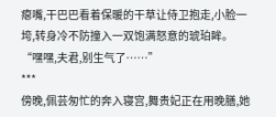瘪嘴,干巴巴看着保暖的干草让侍卫抱走,小脸一垮,转身冷不防撞入一双饱满怒意的琥珀眸。
“嘿嘿,夫君,别生气了……”
***
傍晚,佩芸匆忙的奔入寝宫,舞贵妃正在用晚膳,她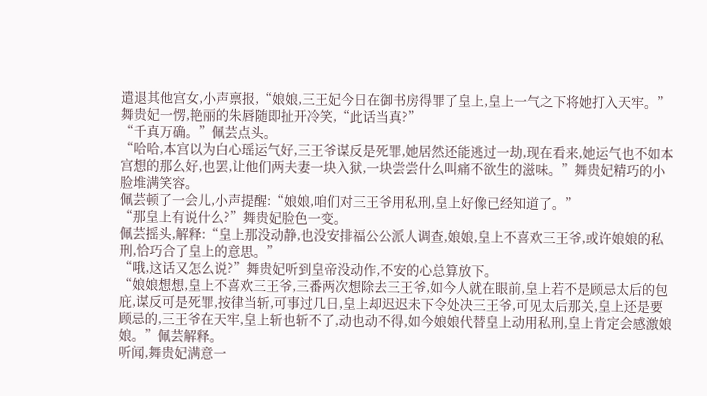遣退其他宫女,小声禀报,“娘娘,三王妃今日在御书房得罪了皇上,皇上一气之下将她打入天牢。”
舞贵妃一愣,艳丽的朱唇随即扯开冷笑,“此话当真?”
“千真万确。”佩芸点头。
“哈哈,本宫以为白心瑶运气好,三王爷谋反是死罪,她居然还能逃过一劫,现在看来,她运气也不如本宫想的那么好,也罢,让他们两夫妻一块入狱,一块尝尝什么叫痛不欲生的滋味。”舞贵妃精巧的小脸堆满笑容。
佩芸顿了一会儿,小声提醒:“娘娘,咱们对三王爷用私刑,皇上好像已经知道了。”
“那皇上有说什么?”舞贵妃脸色一变。
佩芸摇头,解释:“皇上那没动静,也没安排福公公派人调查,娘娘,皇上不喜欢三王爷,或许娘娘的私刑,恰巧合了皇上的意思。”
“哦,这话又怎么说?”舞贵妃听到皇帝没动作,不安的心总算放下。
“娘娘想想,皇上不喜欢三王爷,三番两次想除去三王爷,如今人就在眼前,皇上若不是顾忌太后的包庇,谋反可是死罪,按律当斩,可事过几日,皇上却迟迟未下令处决三王爷,可见太后那关,皇上还是要顾忌的,三王爷在天牢,皇上斩也斩不了,动也动不得,如今娘娘代替皇上动用私刑,皇上肯定会感激娘娘。”佩芸解释。
听闻,舞贵妃满意一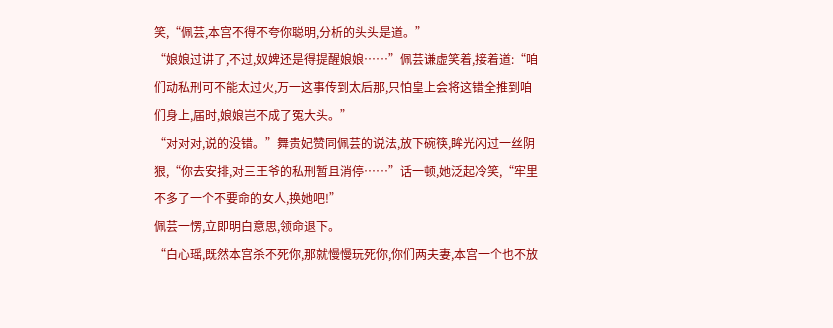笑,“佩芸,本宫不得不夸你聪明,分析的头头是道。”
“娘娘过讲了,不过,奴婢还是得提醒娘娘……”佩芸谦虚笑着,接着道:“咱们动私刑可不能太过火,万一这事传到太后那,只怕皇上会将这错全推到咱们身上,届时,娘娘岂不成了冤大头。”
“对对对,说的没错。”舞贵妃赞同佩芸的说法,放下碗筷,眸光闪过一丝阴狠,“你去安排,对三王爷的私刑暂且消停……”话一顿,她泛起冷笑,“牢里不多了一个不要命的女人,换她吧!”
佩芸一愣,立即明白意思,领命退下。
“白心瑶,既然本宫杀不死你,那就慢慢玩死你,你们两夫妻,本宫一个也不放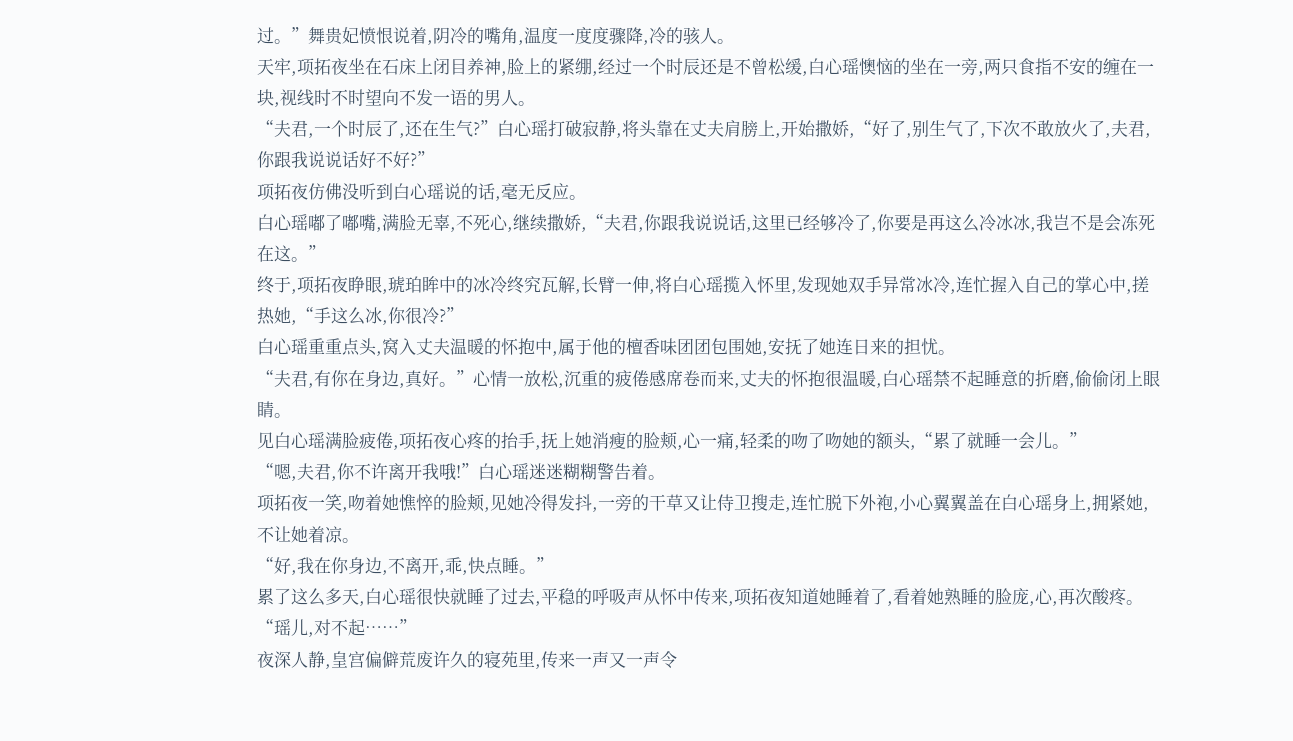过。”舞贵妃愤恨说着,阴冷的嘴角,温度一度度骤降,冷的骇人。
天牢,项拓夜坐在石床上闭目养神,脸上的紧绷,经过一个时辰还是不曾松缓,白心瑶懊恼的坐在一旁,两只食指不安的缠在一块,视线时不时望向不发一语的男人。
“夫君,一个时辰了,还在生气?”白心瑶打破寂静,将头靠在丈夫肩膀上,开始撒娇,“好了,别生气了,下次不敢放火了,夫君,你跟我说说话好不好?”
项拓夜仿佛没听到白心瑶说的话,毫无反应。
白心瑶嘟了嘟嘴,满脸无辜,不死心,继续撒娇,“夫君,你跟我说说话,这里已经够冷了,你要是再这么冷冰冰,我岂不是会冻死在这。”
终于,项拓夜睁眼,琥珀眸中的冰冷终究瓦解,长臂一伸,将白心瑶揽入怀里,发现她双手异常冰冷,连忙握入自己的掌心中,搓热她,“手这么冰,你很冷?”
白心瑶重重点头,窝入丈夫温暖的怀抱中,属于他的檀香味团团包围她,安抚了她连日来的担忧。
“夫君,有你在身边,真好。”心情一放松,沉重的疲倦感席卷而来,丈夫的怀抱很温暖,白心瑶禁不起睡意的折磨,偷偷闭上眼睛。
见白心瑶满脸疲倦,项拓夜心疼的抬手,抚上她消瘦的脸颊,心一痛,轻柔的吻了吻她的额头,“累了就睡一会儿。”
“嗯,夫君,你不许离开我哦!”白心瑶迷迷糊糊警告着。
项拓夜一笑,吻着她憔悴的脸颊,见她冷得发抖,一旁的干草又让侍卫搜走,连忙脱下外袍,小心翼翼盖在白心瑶身上,拥紧她,不让她着凉。
“好,我在你身边,不离开,乖,快点睡。”
累了这么多天,白心瑶很快就睡了过去,平稳的呼吸声从怀中传来,项拓夜知道她睡着了,看着她熟睡的脸庞,心,再次酸疼。
“瑶儿,对不起……”
夜深人静,皇宫偏僻荒废许久的寝苑里,传来一声又一声令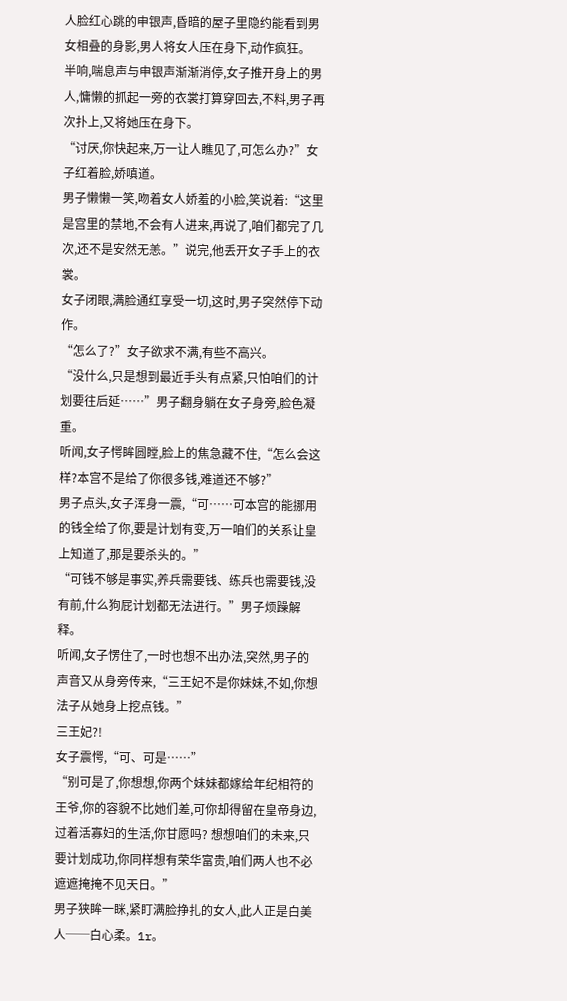人脸红心跳的申银声,昏暗的屋子里隐约能看到男女相叠的身影,男人将女人压在身下,动作疯狂。
半响,喘息声与申银声渐渐消停,女子推开身上的男人,慵懒的抓起一旁的衣裳打算穿回去,不料,男子再次扑上,又将她压在身下。
“讨厌,你快起来,万一让人瞧见了,可怎么办?”女子红着脸,娇嗔道。
男子懒懒一笑,吻着女人娇羞的小脸,笑说着:“这里是宫里的禁地,不会有人进来,再说了,咱们都完了几次,还不是安然无恙。”说完,他丢开女子手上的衣裳。
女子闭眼,满脸通红享受一切,这时,男子突然停下动作。
“怎么了?”女子欲求不满,有些不高兴。
“没什么,只是想到最近手头有点紧,只怕咱们的计划要往后延……”男子翻身躺在女子身旁,脸色凝重。
听闻,女子愕眸圆瞠,脸上的焦急藏不住,“怎么会这样?本宫不是给了你很多钱,难道还不够?”
男子点头,女子浑身一震,“可……可本宫的能挪用的钱全给了你,要是计划有变,万一咱们的关系让皇上知道了,那是要杀头的。”
“可钱不够是事实,养兵需要钱、练兵也需要钱,没有前,什么狗屁计划都无法进行。”男子烦躁解释。
听闻,女子愣住了,一时也想不出办法,突然,男子的声音又从身旁传来,“三王妃不是你妹妹,不如,你想法子从她身上挖点钱。”
三王妃?!
女子震愕,“可、可是……”
“别可是了,你想想,你两个妹妹都嫁给年纪相符的王爷,你的容貌不比她们差,可你却得留在皇帝身边,过着活寡妇的生活,你甘愿吗? 想想咱们的未来,只要计划成功,你同样想有荣华富贵,咱们两人也不必遮遮掩掩不见天日。”
男子狭眸一眯,紧盯满脸挣扎的女人,此人正是白美人──白心柔。1r。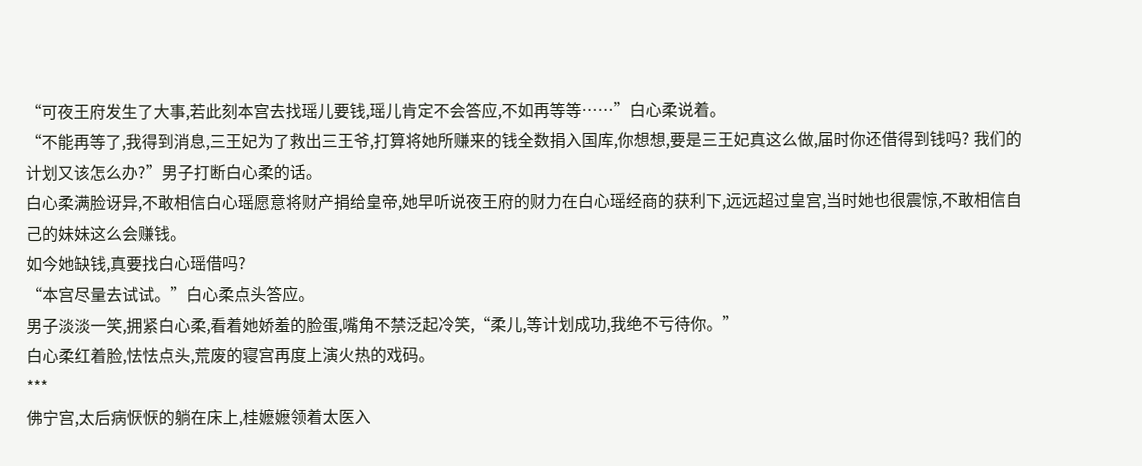“可夜王府发生了大事,若此刻本宫去找瑶儿要钱,瑶儿肯定不会答应,不如再等等……”白心柔说着。
“不能再等了,我得到消息,三王妃为了救出三王爷,打算将她所赚来的钱全数捐入国库,你想想,要是三王妃真这么做,届时你还借得到钱吗? 我们的计划又该怎么办?”男子打断白心柔的话。
白心柔满脸讶异,不敢相信白心瑶愿意将财产捐给皇帝,她早听说夜王府的财力在白心瑶经商的获利下,远远超过皇宫,当时她也很震惊,不敢相信自己的妹妹这么会赚钱。
如今她缺钱,真要找白心瑶借吗?
“本宫尽量去试试。”白心柔点头答应。
男子淡淡一笑,拥紧白心柔,看着她娇羞的脸蛋,嘴角不禁泛起冷笑,“柔儿,等计划成功,我绝不亏待你。”
白心柔红着脸,怯怯点头,荒废的寝宫再度上演火热的戏码。
***
佛宁宫,太后病恹恹的躺在床上,桂嬷嬷领着太医入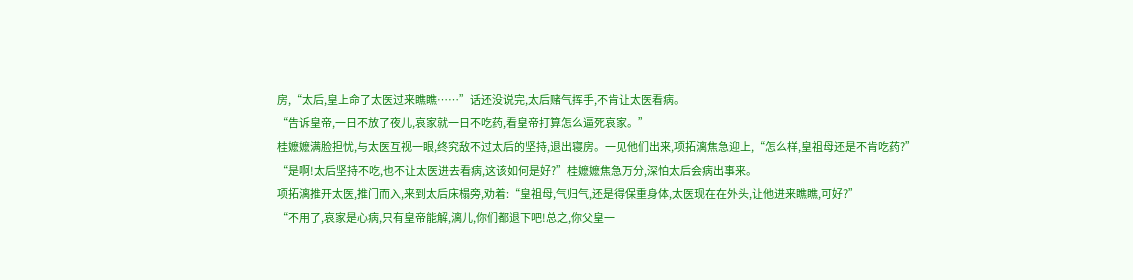房,“太后,皇上命了太医过来瞧瞧……”话还没说完,太后赌气挥手,不肯让太医看病。
“告诉皇帝,一日不放了夜儿,哀家就一日不吃药,看皇帝打算怎么逼死哀家。”
桂嬷嬷满脸担忧,与太医互视一眼,终究敌不过太后的坚持,退出寝房。一见他们出来,项拓漓焦急迎上,“怎么样,皇祖母还是不肯吃药?”
“是啊!太后坚持不吃,也不让太医进去看病,这该如何是好?”桂嬷嬷焦急万分,深怕太后会病出事来。
项拓漓推开太医,推门而入,来到太后床榻旁,劝着:“皇祖母,气归气,还是得保重身体,太医现在在外头,让他进来瞧瞧,可好?”
“不用了,哀家是心病,只有皇帝能解,漓儿,你们都退下吧!总之,你父皇一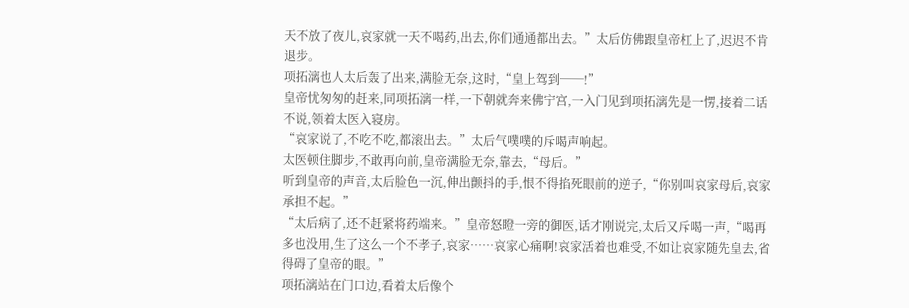天不放了夜儿,哀家就一天不喝药,出去,你们通通都出去。”太后仿佛跟皇帝杠上了,迟迟不肯退步。
项拓漓也人太后轰了出来,满脸无奈,这时,“皇上驾到──!”
皇帝忧匆匆的赶来,同项拓漓一样,一下朝就奔来佛宁宫,一入门见到项拓漓先是一愣,接着二话不说,领着太医入寝房。
“哀家说了,不吃不吃,都滚出去。”太后气噗噗的斥喝声响起。
太医顿住脚步,不敢再向前,皇帝满脸无奈,靠去,“母后。”
听到皇帝的声音,太后脸色一沉,伸出颤抖的手,恨不得掐死眼前的逆子,“你别叫哀家母后,哀家承担不起。”
“太后病了,还不赶紧将药端来。”皇帝怒瞪一旁的御医,话才刚说完,太后又斥喝一声,“喝再多也没用,生了这么一个不孝子,哀家……哀家心痛啊!哀家活着也难受,不如让哀家随先皇去,省得碍了皇帝的眼。”
项拓漓站在门口边,看着太后像个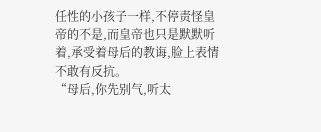任性的小孩子一样,不停责怪皇帝的不是,而皇帝也只是默默听着,承受着母后的教诲,脸上表情不敢有反抗。
“母后,你先别气,听太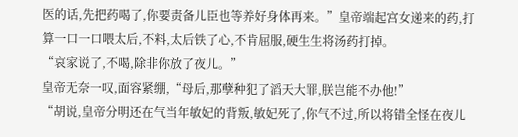医的话,先把药喝了,你要责备儿臣也等养好身体再来。”皇帝端起宫女递来的药,打算一口一口喂太后,不料,太后铁了心,不肯屈服,硬生生将汤药打掉。
“哀家说了,不喝,除非你放了夜儿。”
皇帝无奈一叹,面容紧绷,“母后,那孽种犯了滔天大罪,朕岂能不办他!”
“胡说,皇帝分明还在气当年敏妃的背叛,敏妃死了,你气不过,所以将错全怪在夜儿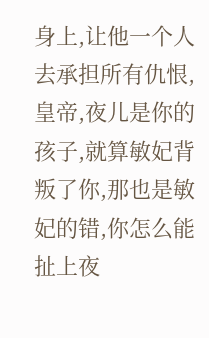身上,让他一个人去承担所有仇恨,皇帝,夜儿是你的孩子,就算敏妃背叛了你,那也是敏妃的错,你怎么能扯上夜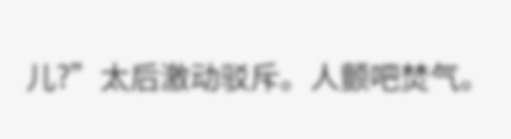儿?”太后激动驳斥。人颤吧焚气。